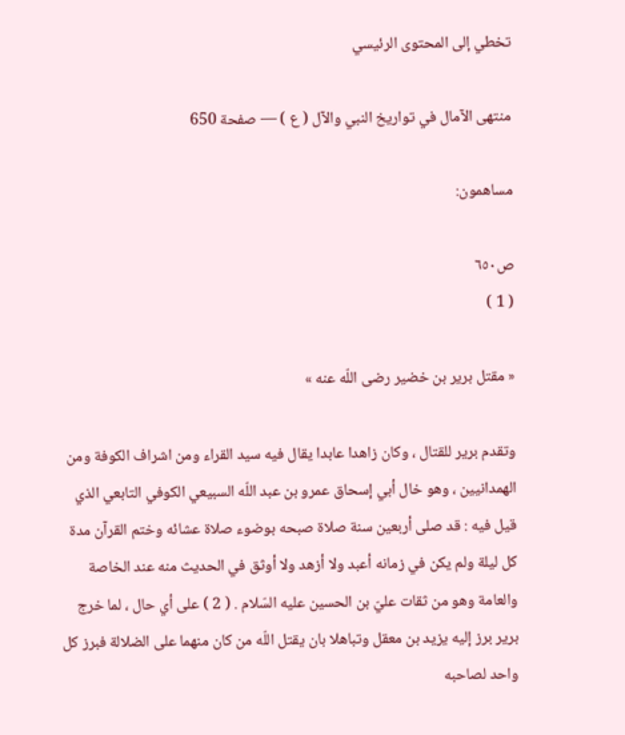تخطي إلى المحتوى الرئيسي

منتهى الآمال في تواريخ النبي والآل ( ع ) — صفحة 650

مساهمون:

ص٦٥٠
( 1 )

« مقتل برير بن خضير رضى اللّه عنه »

وتقدم برير للقتال ، وكان زاهدا عابدا يقال فيه سيد القراء ومن اشراف الكوفة ومن الهمدانيين ، وهو خال أبي إسحاق عمرو بن عبد اللّه السبيعي الكوفي التابعي الذي قيل فيه : قد صلى أربعين سنة صلاة صبحه بوضوء صلاة عشائه وختم القرآن مدة كل ليلة ولم يكن في زمانه أعبد ولا أزهد ولا أوثق في الحديث منه عند الخاصة والعامة وهو من ثقات عليّ بن الحسين عليه السّلام . ( 2 ) على أي حال ، لما خرج برير برز إليه يزيد بن معقل وتباهلا بان يقتل اللّه من كان منهما على الضلالة فبرز كل واحد لصاحبه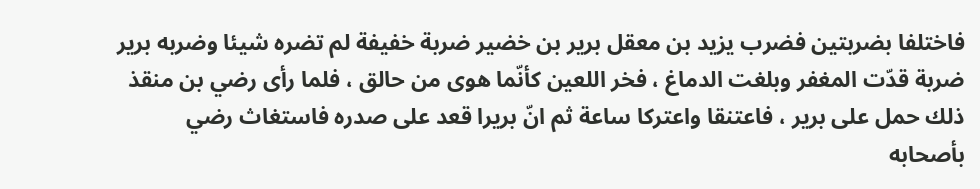فاختلفا بضربتين فضرب يزيد بن معقل برير بن خضير ضربة خفيفة لم تضره شيئا وضربه برير ضربة قدّت المغفر وبلغت الدماغ ، فخر اللعين كأنّما هوى من حالق ، فلما رأى رضي بن منقذ ذلك حمل على برير ، فاعتنقا واعتركا ساعة ثم انّ بريرا قعد على صدره فاستغاث رضي بأصحابه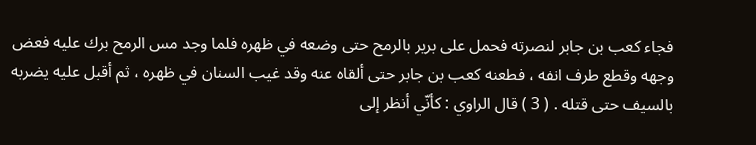فجاء كعب بن جابر لنصرته فحمل على برير بالرمح حتى وضعه في ظهره فلما وجد مس الرمح برك عليه فعض وجهه وقطع طرف انفه ، فطعنه كعب بن جابر حتى ألقاه عنه وقد غيب السنان في ظهره ، ثم أقبل عليه يضربه بالسيف حتى قتله . ( 3 ) قال الراوي : كأنّي أنظر إلى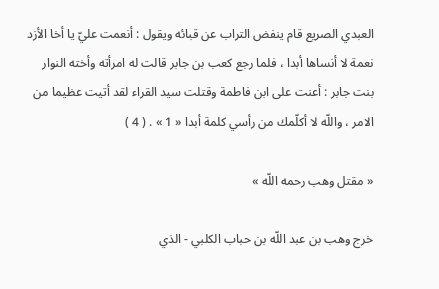العبدي الصريع قام ينفض التراب عن قبائه ويقول : أنعمت عليّ يا أخا الأزد نعمة لا أنساها أبدا ، فلما رجع كعب بن جابر قالت له امرأته وأخته النوار بنت جابر : أعنت على ابن فاطمة وقتلت سيد القراء لقد أتيت عظيما من الامر ، واللّه لا أكلّمك من رأسي كلمة أبدا « 1 » . ( 4 )

« مقتل وهب رحمه اللّه »

خرج وهب بن عبد اللّه بن حباب الكلبي - الذي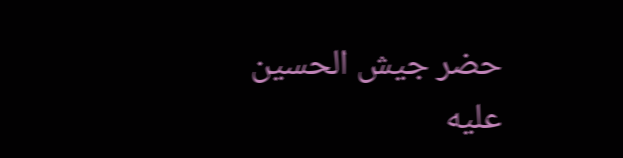حضر جيش الحسين عليه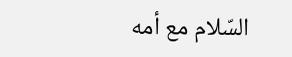السّلام مع أمه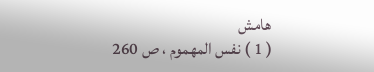هامش
( 1 ) نفس المهموم ، ص 260